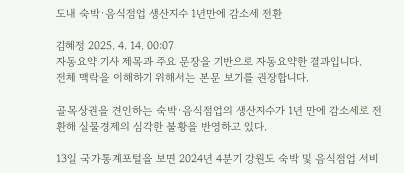도내 숙박·음식점업 생산지수 1년만에 감소세 전환

김혜정 2025. 4. 14. 00:07
자동요약 기사 제목과 주요 문장을 기반으로 자동요약한 결과입니다.
전체 맥락을 이해하기 위해서는 본문 보기를 권장합니다.

골목상권을 견인하는 숙박·음식점업의 생산지수가 1년 만에 감소세로 전환해 실물경제의 심각한 불황을 반영하고 있다.

13일 국가통계포털을 보면 2024년 4분기 강원도 숙박 및 음식점업 서비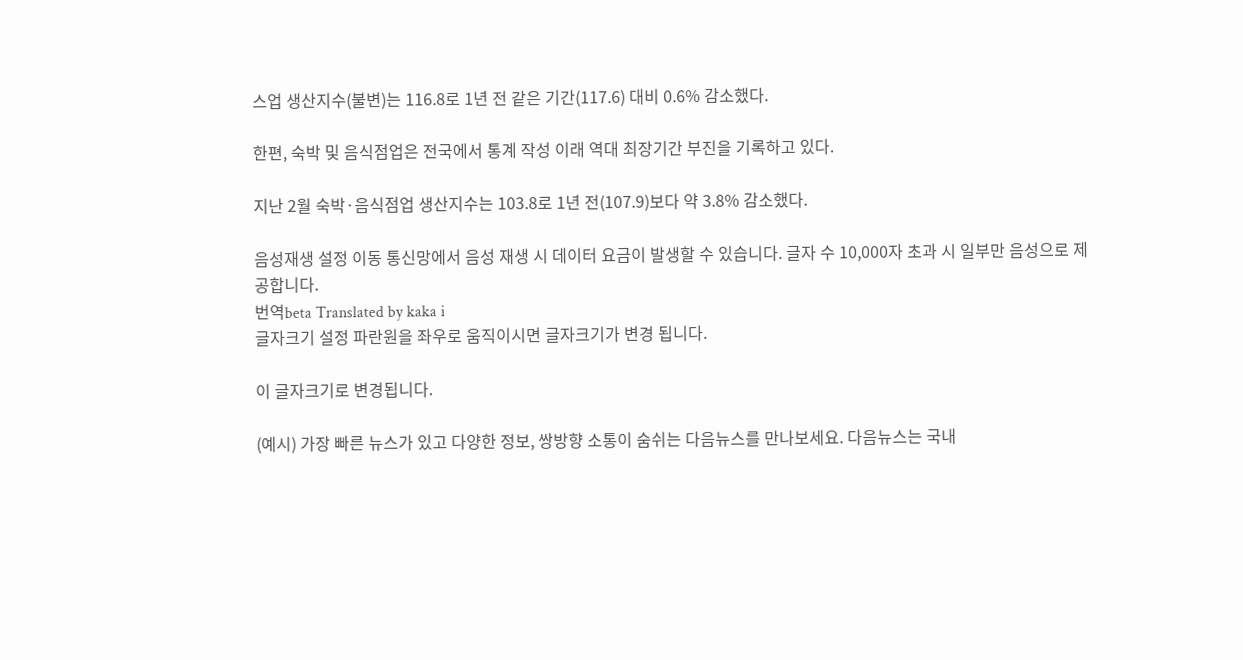스업 생산지수(불변)는 116.8로 1년 전 같은 기간(117.6) 대비 0.6% 감소했다.

한편, 숙박 및 음식점업은 전국에서 통계 작성 이래 역대 최장기간 부진을 기록하고 있다.

지난 2월 숙박·음식점업 생산지수는 103.8로 1년 전(107.9)보다 약 3.8% 감소했다.

음성재생 설정 이동 통신망에서 음성 재생 시 데이터 요금이 발생할 수 있습니다. 글자 수 10,000자 초과 시 일부만 음성으로 제공합니다.
번역beta Translated by kaka i
글자크기 설정 파란원을 좌우로 움직이시면 글자크기가 변경 됩니다.

이 글자크기로 변경됩니다.

(예시) 가장 빠른 뉴스가 있고 다양한 정보, 쌍방향 소통이 숨쉬는 다음뉴스를 만나보세요. 다음뉴스는 국내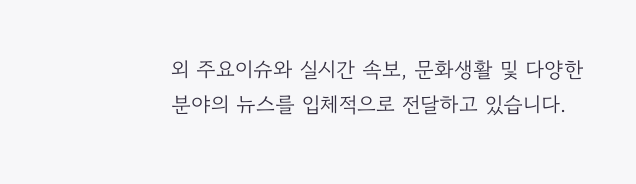외 주요이슈와 실시간 속보, 문화생활 및 다양한 분야의 뉴스를 입체적으로 전달하고 있습니다.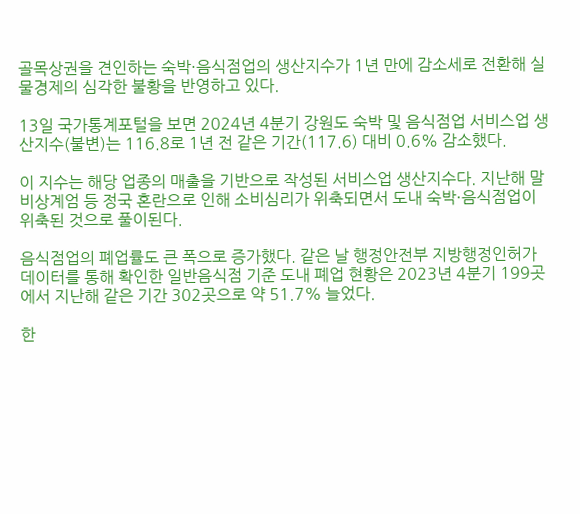골목상권을 견인하는 숙박·음식점업의 생산지수가 1년 만에 감소세로 전환해 실물경제의 심각한 불황을 반영하고 있다.

13일 국가통계포털을 보면 2024년 4분기 강원도 숙박 및 음식점업 서비스업 생산지수(불변)는 116.8로 1년 전 같은 기간(117.6) 대비 0.6% 감소했다.

이 지수는 해당 업종의 매출을 기반으로 작성된 서비스업 생산지수다. 지난해 말 비상계엄 등 정국 혼란으로 인해 소비심리가 위축되면서 도내 숙박·음식점업이 위축된 것으로 풀이된다.

음식점업의 폐업률도 큰 폭으로 증가했다. 같은 날 행정안전부 지방행정인허가 데이터를 통해 확인한 일반음식점 기준 도내 폐업 현황은 2023년 4분기 199곳에서 지난해 같은 기간 302곳으로 약 51.7% 늘었다.

한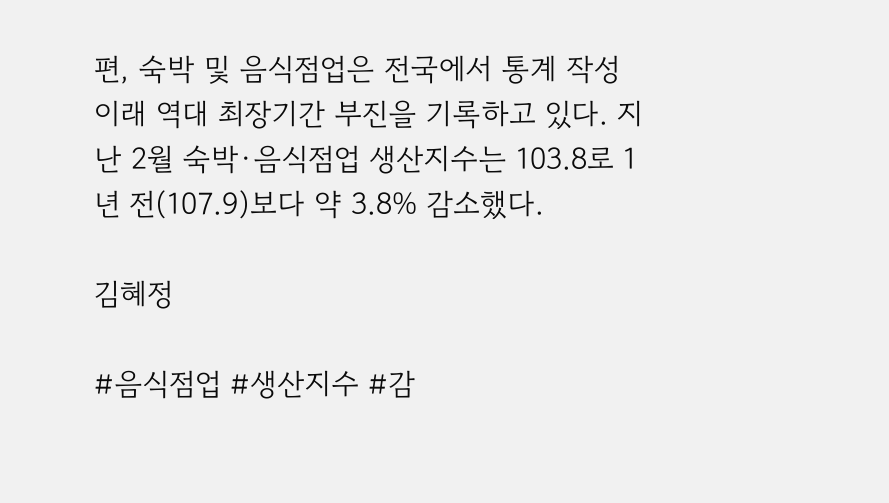편, 숙박 및 음식점업은 전국에서 통계 작성 이래 역대 최장기간 부진을 기록하고 있다. 지난 2월 숙박·음식점업 생산지수는 103.8로 1년 전(107.9)보다 약 3.8% 감소했다.

김혜정

#음식점업 #생산지수 #감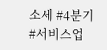소세 #4분기 #서비스업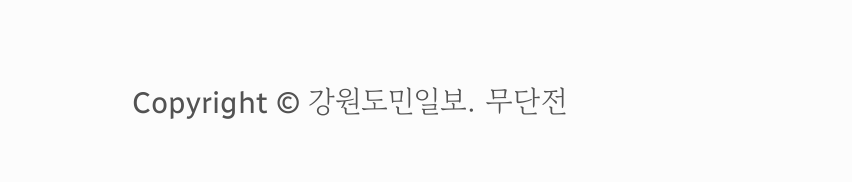Copyright © 강원도민일보. 무단전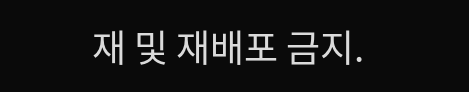재 및 재배포 금지.